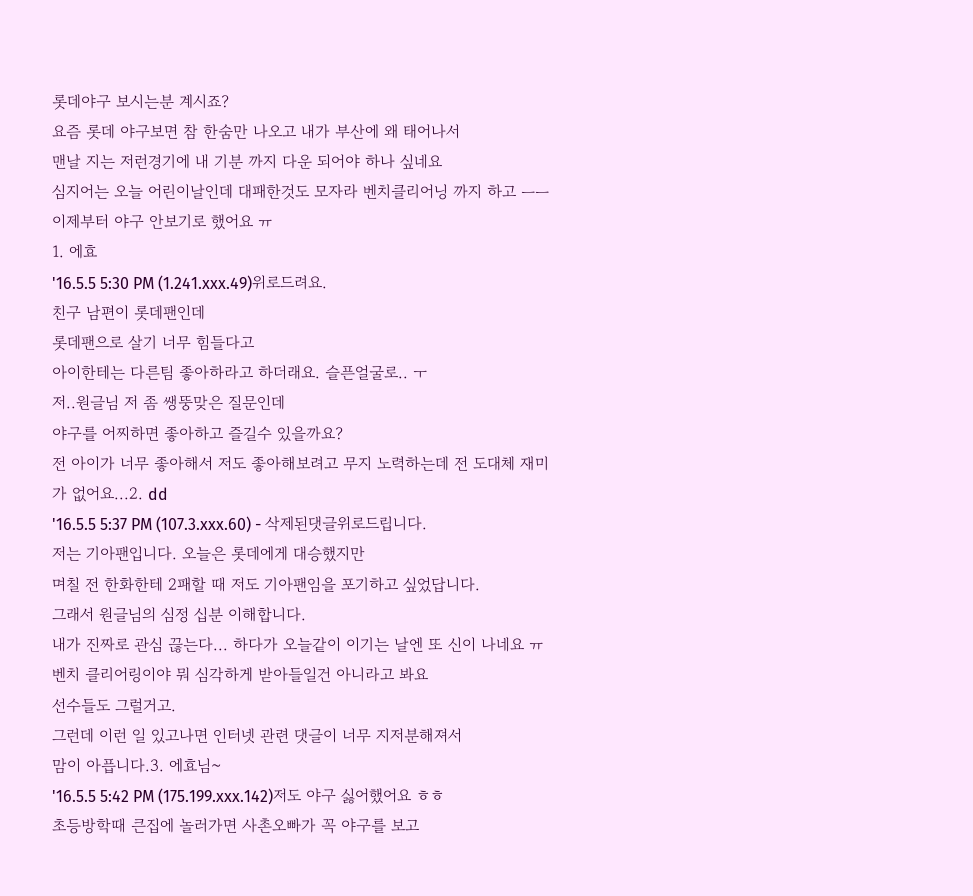롯데야구 보시는분 계시죠?
요즘 롯데 야구보면 참 한숨만 나오고 내가 부산에 왜 태어나서
맨날 지는 저런경기에 내 기분 까지 다운 되어야 하나 싶네요
심지어는 오늘 어린이날인데 대패한것도 모자라 벤치클리어닝 까지 하고 ㅡㅡ이제부터 야구 안보기로 했어요 ㅠ
1. 에효
'16.5.5 5:30 PM (1.241.xxx.49)위로드려요.
친구 남편이 롯데팬인데
롯데팬으로 살기 너무 힘들다고
아이한테는 다른팀 좋아하라고 하더래요. 슬픈얼굴로.. ㅜ
저..원글님 저 좀 쌩뚱맞은 질문인데
야구를 어찌하면 좋아하고 즐길수 있을까요?
전 아이가 너무 좋아해서 저도 좋아해보려고 무지 노력하는데 전 도대체 재미가 없어요...2. dd
'16.5.5 5:37 PM (107.3.xxx.60) - 삭제된댓글위로드립니다.
저는 기아팬입니다. 오늘은 롯데에게 대승했지만
며칠 전 한화한테 2패할 때 저도 기아팬임을 포기하고 싶었답니다.
그래서 원글님의 심정 십분 이해합니다.
내가 진짜로 관심 끊는다... 하다가 오늘같이 이기는 날엔 또 신이 나네요 ㅠ
벤치 클리어링이야 뭐 심각하게 받아들일건 아니라고 봐요
선수들도 그럴거고.
그런데 이런 일 있고나면 인터넷 관련 댓글이 너무 지저분해져서
맘이 아픕니다.3. 에효님~
'16.5.5 5:42 PM (175.199.xxx.142)저도 야구 싫어했어요 ㅎㅎ
초등방학때 큰집에 놀러가면 사촌오빠가 꼭 야구를 보고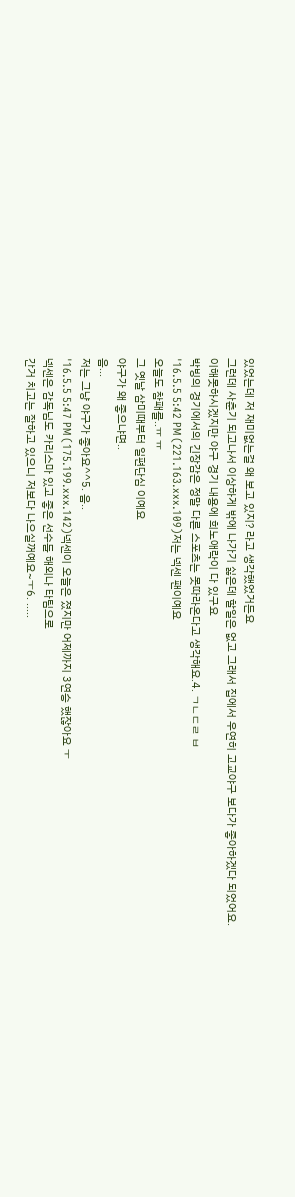있었는데 저 재미없는걸 왜 보고 있지? 라고 생각했었거든요
그런데 사춘기 되고나서 이상하게 밖에 나가기 싫은데 할일은 없고 그래서 집에서 우연히 고교야구 보다가 좋아하겠다 되었어요.
이해못하시겠지만 야구 경기 내용에 희노애락이 다 있구요
박빙의 경기에서의 긴장감은 정말 다른 스포츠는 못따라온다고 생각해요.4. ㄱㄴㄷㄹ ㅂ
'16.5.5 5:42 PM (221.163.xxx.109)저는 넥센 팬이예요
오늘도 참패를..ㅠ ㅠ
그 옛날 삼미때부터 일편단심 이예요
야구가 왜 좋으냐면..
음...
저는 그냥 야구가 좋아요^^5. 음..
'16.5.5 5:47 PM (175.199.xxx.142)넥센이 오늘은 졌지만 어제까지 3연승 했잖아요 ㅜ
넥센은 감독님도 카리스마 있고 좋은 선수들 해외나 타팀으로
간거 치고는 잘하고 있으니 저보다 나으실꺼예요~ㅜ6. .....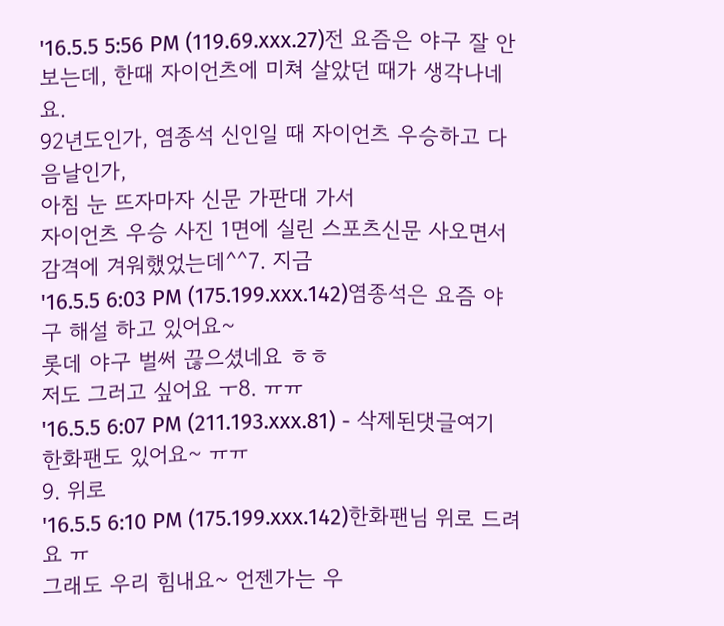'16.5.5 5:56 PM (119.69.xxx.27)전 요즘은 야구 잘 안보는데, 한때 자이언츠에 미쳐 살았던 때가 생각나네요.
92년도인가, 염종석 신인일 때 자이언츠 우승하고 다음날인가,
아침 눈 뜨자마자 신문 가판대 가서
자이언츠 우승 사진 1면에 실린 스포츠신문 사오면서
감격에 겨워했었는데^^7. 지금
'16.5.5 6:03 PM (175.199.xxx.142)염종석은 요즘 야구 해설 하고 있어요~
롯데 야구 벌써 끊으셨네요 ㅎㅎ
저도 그러고 싶어요 ㅜ8. ㅠㅠ
'16.5.5 6:07 PM (211.193.xxx.81) - 삭제된댓글여기 한화팬도 있어요~ ㅠㅠ
9. 위로
'16.5.5 6:10 PM (175.199.xxx.142)한화팬님 위로 드려요 ㅠ
그래도 우리 힘내요~ 언젠가는 우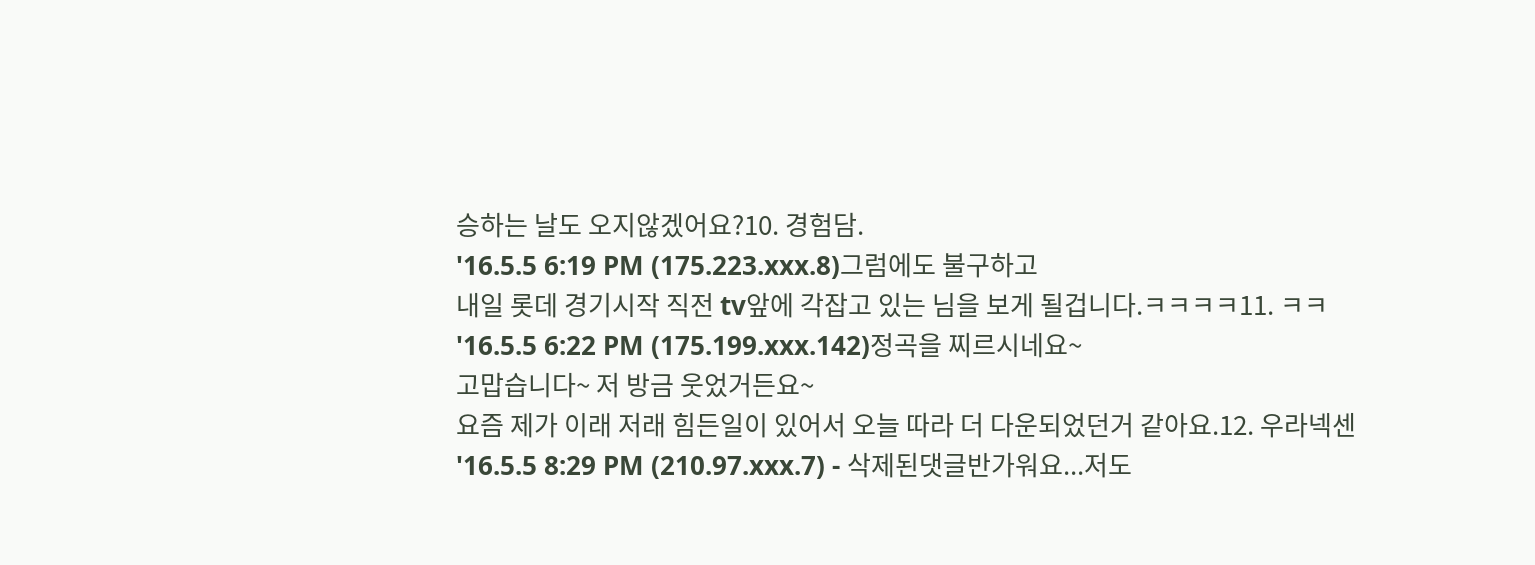승하는 날도 오지않겠어요?10. 경험담.
'16.5.5 6:19 PM (175.223.xxx.8)그럼에도 불구하고
내일 롯데 경기시작 직전 tv앞에 각잡고 있는 님을 보게 될겁니다.ㅋㅋㅋㅋ11. ㅋㅋ
'16.5.5 6:22 PM (175.199.xxx.142)정곡을 찌르시네요~
고맙습니다~ 저 방금 웃었거든요~
요즘 제가 이래 저래 힘든일이 있어서 오늘 따라 더 다운되었던거 같아요.12. 우라넥센
'16.5.5 8:29 PM (210.97.xxx.7) - 삭제된댓글반가워요...저도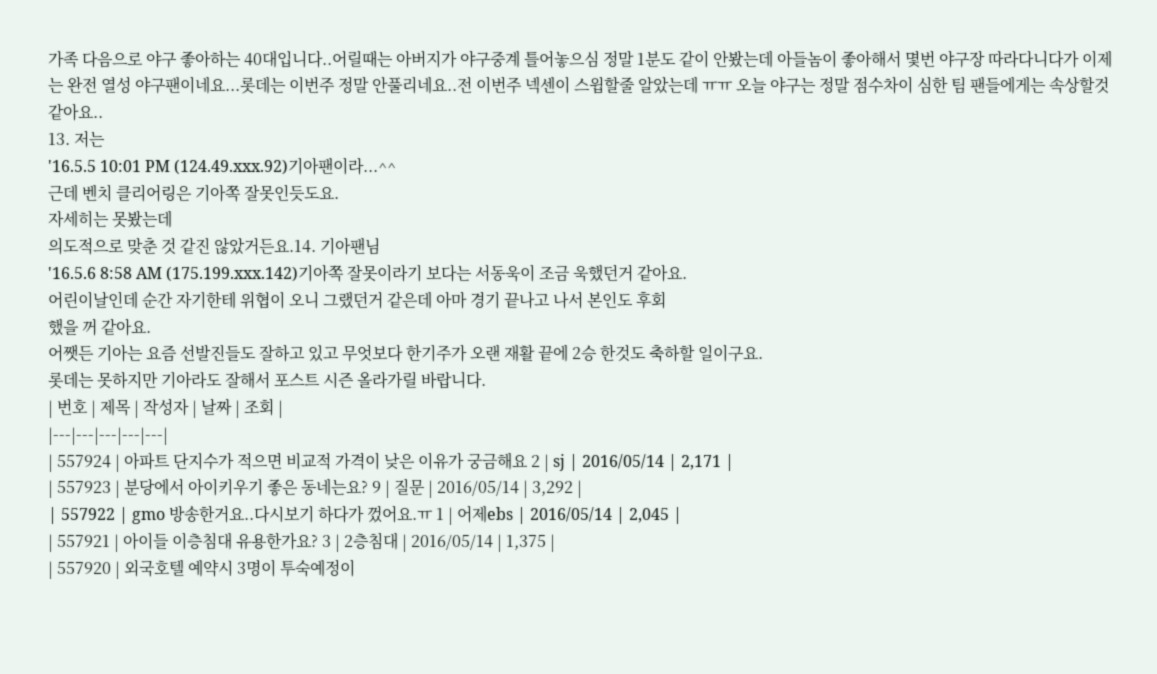가족 다음으로 야구 좋아하는 40대입니다..어릴때는 아버지가 야구중계 틀어놓으심 정말 1분도 같이 안봤는데 아들놈이 좋아해서 몇번 야구장 따라다니다가 이제는 완전 열성 야구팬이네요...롯데는 이번주 정말 안풀리네요..전 이번주 넥센이 스윕할줄 알았는데 ㅠㅠ 오늘 야구는 정말 점수차이 심한 팀 팬들에게는 속상할것 같아요..
13. 저는
'16.5.5 10:01 PM (124.49.xxx.92)기아팬이라...^^
근데 벤치 클리어링은 기아쪽 잘못인듯도요.
자세히는 못봤는데
의도적으로 맞춘 것 같진 않았거든요.14. 기아팬님
'16.5.6 8:58 AM (175.199.xxx.142)기아쪽 잘못이라기 보다는 서동욱이 조금 욱했던거 같아요.
어린이날인데 순간 자기한테 위협이 오니 그랬던거 같은데 아마 경기 끝나고 나서 본인도 후회
했을 꺼 같아요.
어쨋든 기아는 요즘 선발진들도 잘하고 있고 무엇보다 한기주가 오랜 재활 끝에 2승 한것도 축하할 일이구요.
롯데는 못하지만 기아라도 잘해서 포스트 시즌 올라가릴 바랍니다.
| 번호 | 제목 | 작성자 | 날짜 | 조회 |
|---|---|---|---|---|
| 557924 | 아파트 단지수가 적으면 비교적 가격이 낮은 이유가 궁금해요 2 | sj | 2016/05/14 | 2,171 |
| 557923 | 분당에서 아이키우기 좋은 동네는요? 9 | 질문 | 2016/05/14 | 3,292 |
| 557922 | gmo 방송한거요..다시보기 하다가 껐어요.ㅠ 1 | 어제ebs | 2016/05/14 | 2,045 |
| 557921 | 아이들 이층침대 유용한가요? 3 | 2층침대 | 2016/05/14 | 1,375 |
| 557920 | 외국호텔 예약시 3명이 투숙예정이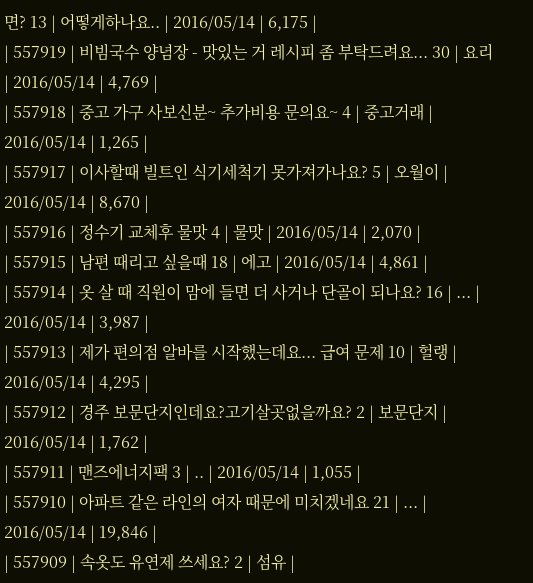면? 13 | 어떻게하나요.. | 2016/05/14 | 6,175 |
| 557919 | 비빔국수 양념장 - 맛있는 거 레시피 좀 부탁드려요... 30 | 요리 | 2016/05/14 | 4,769 |
| 557918 | 중고 가구 사보신분~ 추가비용 문의요~ 4 | 중고거래 | 2016/05/14 | 1,265 |
| 557917 | 이사할때 빌트인 식기세척기 못가져가나요? 5 | 오월이 | 2016/05/14 | 8,670 |
| 557916 | 정수기 교체후 물맛 4 | 물맛 | 2016/05/14 | 2,070 |
| 557915 | 남편 때리고 싶을때 18 | 에고 | 2016/05/14 | 4,861 |
| 557914 | 옷 살 때 직원이 맘에 들면 더 사거나 단골이 되나요? 16 | ... | 2016/05/14 | 3,987 |
| 557913 | 제가 편의점 알바를 시작했는데요... 급여 문제 10 | 헐랭 | 2016/05/14 | 4,295 |
| 557912 | 경주 보문단지인데요?고기살곳없을까요? 2 | 보문단지 | 2016/05/14 | 1,762 |
| 557911 | 맨즈에너지팩 3 | .. | 2016/05/14 | 1,055 |
| 557910 | 아파트 같은 라인의 여자 때문에 미치겠네요 21 | ... | 2016/05/14 | 19,846 |
| 557909 | 속옷도 유연제 쓰세요? 2 | 섬유 |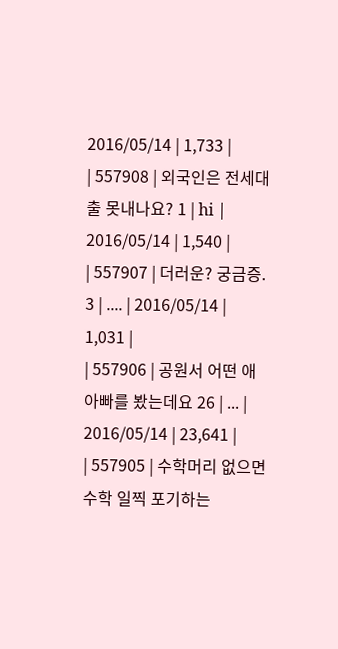2016/05/14 | 1,733 |
| 557908 | 외국인은 전세대출 못내나요? 1 | hi | 2016/05/14 | 1,540 |
| 557907 | 더러운? 궁금증. 3 | .... | 2016/05/14 | 1,031 |
| 557906 | 공원서 어떤 애 아빠를 봤는데요 26 | ... | 2016/05/14 | 23,641 |
| 557905 | 수학머리 없으면 수학 일찍 포기하는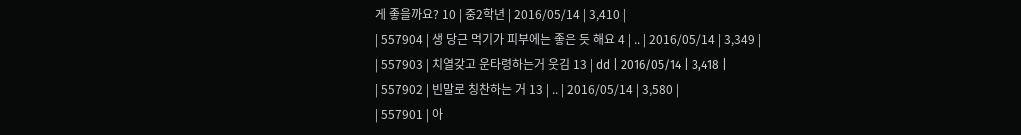게 좋을까요? 10 | 중2학년 | 2016/05/14 | 3,410 |
| 557904 | 생 당근 먹기가 피부에는 좋은 듯 해요 4 | .. | 2016/05/14 | 3,349 |
| 557903 | 치열갖고 운타령하는거 웃김 13 | dd | 2016/05/14 | 3,418 |
| 557902 | 빈말로 칭찬하는 거 13 | .. | 2016/05/14 | 3,580 |
| 557901 | 아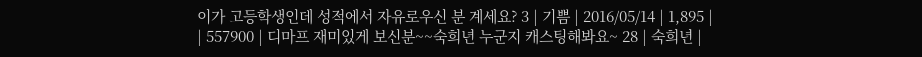이가 고등학생인데 성적에서 자유로우신 분 계세요? 3 | 기쁨 | 2016/05/14 | 1,895 |
| 557900 | 디마프 재미있게 보신분~~숙희년 누군지 캐스팅해봐요~ 28 | 숙희년 |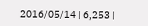2016/05/14 | 6,253 |